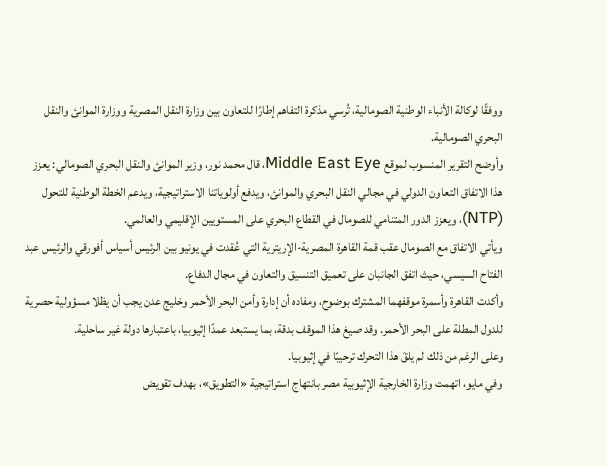ووفقًا لوكالة الأنباء الوطنية الصومالية، تُرسي مذكرة التفاهم إطارًا للتعاون بين وزارة النقل المصرية ووزارة الموانئ والنقل البحري الصومالية.
وأوضح التقرير المنسوب لموقع Middle East Eye، قال محمد نور، وزير الموانئ والنقل البحري الصومالي: يعزز هذا الاتفاق التعاون الدولي في مجالي النقل البحري والموانئ، ويدفع أولوياتنا الاستراتيجية، ويدعم الخطة الوطنية للتحول (NTP)، ويعزز الدور المتنامي للصومال في القطاع البحري على المستويين الإقليمي والعالمي.
ويأتي الاتفاق مع الصومال عقب قمة القاهرة المصرية-الإريترية التي عُقدت في يونيو بين الرئيس أسياس أفورقي والرئيس عبد الفتاح السيسي، حيث اتفق الجانبان على تعميق التنسيق والتعاون في مجال الدفاع.
وأكدت القاهرة وأسمرة موقفهما المشترك بوضوح، ومفاده أن إدارة وأمن البحر الأحمر وخليج عدن يجب أن يظلا مسؤولية حصرية للدول المطلة على البحر الأحمر. وقد صيغ هذا الموقف بدقة، بما يستبعد عمدًا إثيوبيا، باعتبارها دولة غير ساحلية.
وعلى الرغم من ذلك لم يلقَ هذا التحرك ترحيبًا في إثيوبيا.
وفي مايو، اتهمت وزارة الخارجية الإثيوبية مصر بانتهاج استراتيجية «التطويق»، بهدف تقويض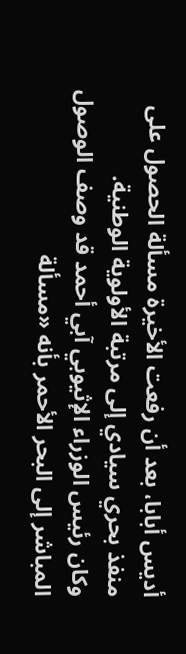أديس أبابا، بعد أن رفعت الأخيرة مسألة الحصول على منفذ بحري سيادي إلى مرتبة الأولوية الوطنية.
وكان رئيس الوزراء الإثيوبي آبي أحمد قد وصف الوصول المباشر إلى البحر الأحمر بأنه «مسألة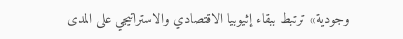وجودية» ترتبط ببقاء إثيوبيا الاقتصادي والاستراتيجي على المدى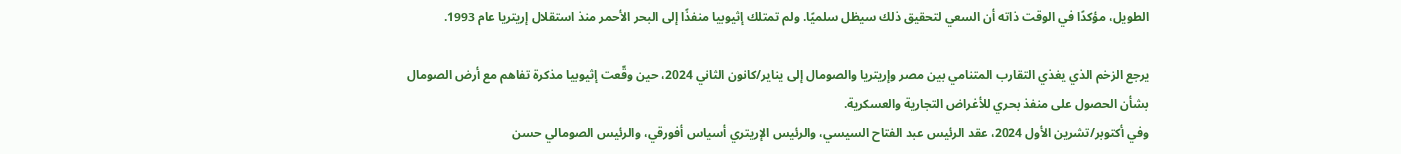الطويل، مؤكدًا في الوقت ذاته أن السعي لتحقيق ذلك سيظل سلميًا. ولم تمتلك إثيوبيا منفذًا إلى البحر الأحمر منذ استقلال إريتريا عام 1993.

يرجع الزخم الذي يغذي التقارب المتنامي بين مصر وإريتريا والصومال إلى يناير/كانون الثاني 2024، حين وقّعت إثيوبيا مذكرة تفاهم مع أرض الصومال بشأن الحصول على منفذ بحري للأغراض التجارية والعسكرية.
وفي أكتوبر/تشرين الأول 2024، عقد الرئيس عبد الفتاح السيسي، والرئيس الإريتري أسياس أفورقي، والرئيس الصومالي حسن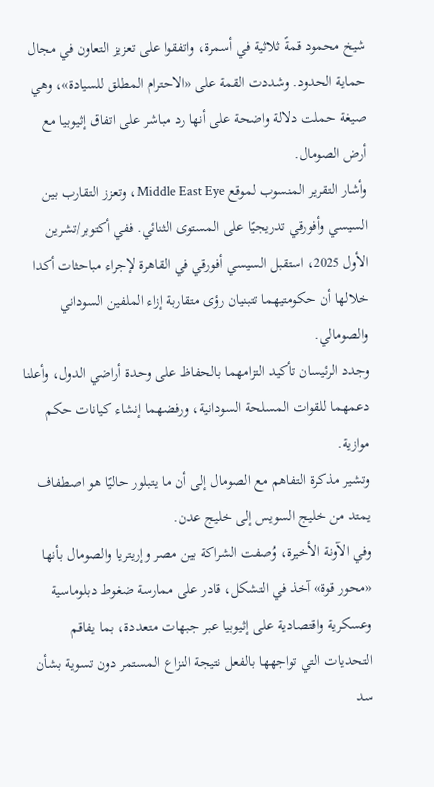شيخ محمود قمةً ثلاثية في أسمرة، واتفقوا على تعزيز التعاون في مجال حماية الحدود. وشددت القمة على «الاحترام المطلق للسيادة»، وهي صيغة حملت دلالة واضحة على أنها رد مباشر على اتفاق إثيوبيا مع أرض الصومال.
وأشار التقرير المنسوب لموقع Middle East Eye، وتعزز التقارب بين السيسي وأفورقي تدريجيًا على المستوى الثنائي. ففي أكتوبر/تشرين الأول 2025، استقبل السيسي أفورقي في القاهرة لإجراء مباحثات أكدا خلالها أن حكومتيهما تتبنيان رؤى متقاربة إزاء الملفين السوداني والصومالي.
وجدد الرئيسان تأكيد التزامهما بالحفاظ على وحدة أراضي الدول، وأعلنا دعمهما للقوات المسلحة السودانية، ورفضهما إنشاء كيانات حكم موازية.
وتشير مذكرة التفاهم مع الصومال إلى أن ما يتبلور حاليًا هو اصطفاف يمتد من خليج السويس إلى خليج عدن.
وفي الآونة الأخيرة، وُصفت الشراكة بين مصر وإريتريا والصومال بأنها «محور قوة» آخذ في التشكل، قادر على ممارسة ضغوط دبلوماسية وعسكرية واقتصادية على إثيوبيا عبر جبهات متعددة، بما يفاقم التحديات التي تواجهها بالفعل نتيجة النزاع المستمر دون تسوية بشأن سد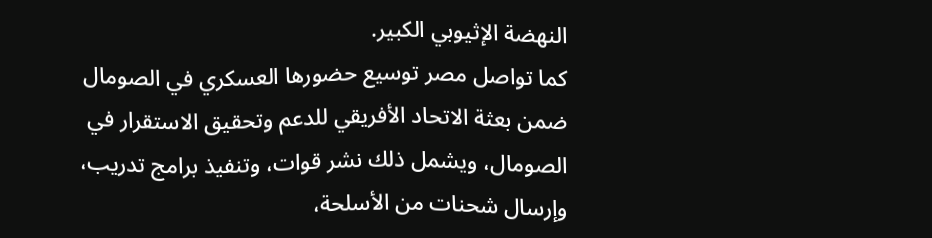النهضة الإثيوبي الكبير.
كما تواصل مصر توسيع حضورها العسكري في الصومال ضمن بعثة الاتحاد الأفريقي للدعم وتحقيق الاستقرار في الصومال، ويشمل ذلك نشر قوات، وتنفيذ برامج تدريب، وإرسال شحنات من الأسلحة،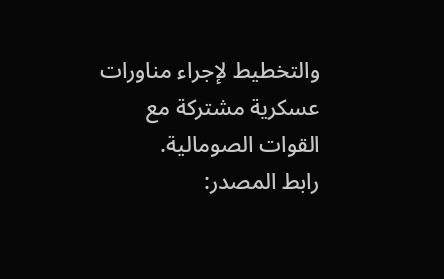والتخطيط لإجراء مناورات عسكرية مشتركة مع القوات الصومالية.
رابط المصدر: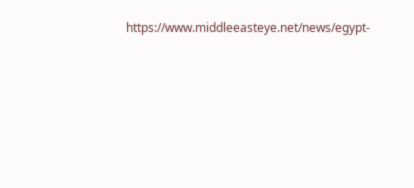https://www.middleeasteye.net/news/egypt-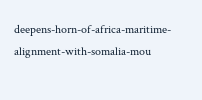deepens-horn-of-africa-maritime-alignment-with-somalia-mou